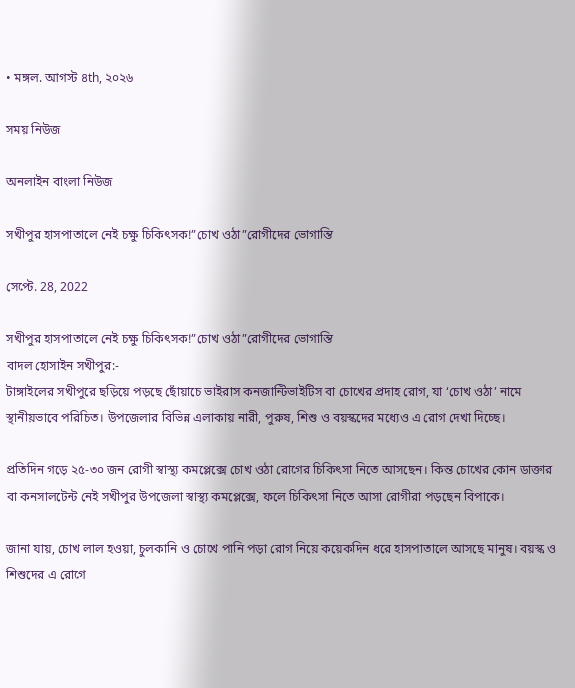• মঙ্গল. আগস্ট ৪th, ২০২৬

সময় নিউজ

অনলাইন বাংলা নিউজ

সখীপুর হাসপাতালে নেই চক্ষু চিকিৎসক!”চোখ ওঠা”রোগীদের ভোগান্তি

সেপ্টে. 28, 2022

সখীপুর হাসপাতালে নেই চক্ষু চিকিৎসক!”চোখ ওঠা”রোগীদের ভোগান্তি
বাদল হোসাইন সখীপুর:-
টাঙ্গাইলের সখীপুরে ছড়িয়ে পড়ছে ছোঁয়াচে ভাইরাস কনজান্টিভাইটিস বা চোখের প্রদাহ রোগ, যা ‘চোখ ওঠা’ নামে স্থানীয়ভাবে পরিচিত। উপজেলার বিভিন্ন এলাকায় নারী, পুরুষ, শিশু ও বয়স্কদের মধ্যেও এ রোগ দেখা দিচ্ছে।

প্রতিদিন গড়ে ২৫-৩০ জন রোগী স্বাস্থ্য কমপ্লেক্সে চোখ ওঠা রোগের চিকিৎসা নিতে আসছেন। কিন্ত চোখের কোন ডাক্তার বা কনসালটেন্ট নেই সখীপুর উপজেলা স্বাস্থ্য কমপ্লেক্সে, ফলে চিকিৎসা নিতে আসা রোগীরা পড়ছেন বিপাকে।

জানা যায়, চোখ লাল হওয়া, চুলকানি ও চোখে পানি পড়া রোগ নিয়ে কয়েকদিন ধরে হাসপাতালে আসছে মানুষ। বয়স্ক ও শিশুদের এ রোগে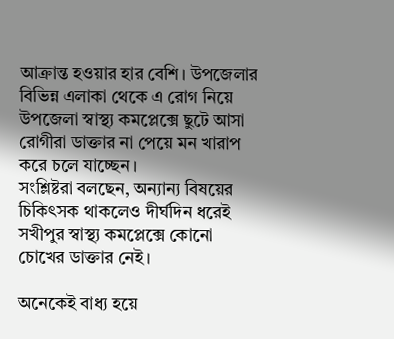আক্রান্ত হওয়ার হার বেশি। উপজেলার বিভিন্ন এলাকা থেকে এ রোগ নিয়ে উপজেলা স্বাস্থ্য কমপ্লেক্সে ছুটে আসা রোগীরা ডাক্তার না পেয়ে মন খারাপ করে চলে যাচ্ছেন।
সংশ্লিষ্টরা বলছেন, অন্যান্য বিষয়ের চিকিৎসক থাকলেও দীর্ঘদিন ধরেই সখীপুর স্বাস্থ্য কমপ্লেক্সে কোনো চোখের ডাক্তার নেই।

অনেকেই বাধ্য হয়ে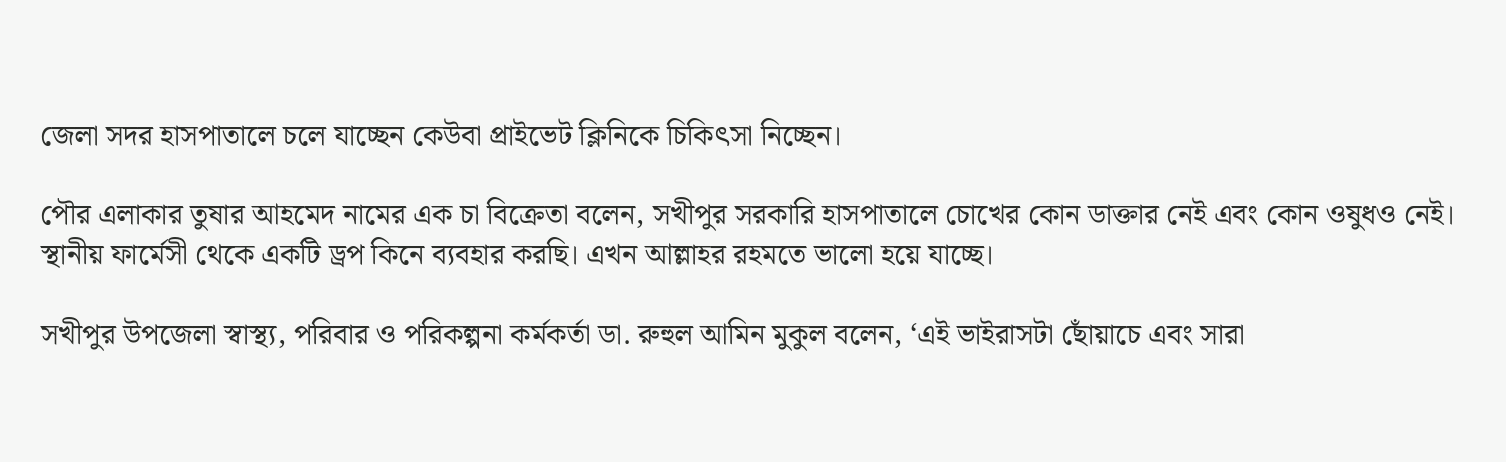জেলা সদর হাসপাতালে চলে যাচ্ছেন কেউবা প্রাইভেট ক্লিনিকে চিকিৎসা নিচ্ছেন।

পৌর এলাকার তুষার আহমেদ নামের এক চা বিক্রেতা বলেন, সখীপুর সরকারি হাসপাতালে চোখের কোন ডাক্তার নেই এবং কোন ওষুধও নেই। স্থানীয় ফার্মেসী থেকে একটি ড্রপ কিনে ব্যবহার করছি। এখন আল্লাহর রহমতে ভালো হয়ে যাচ্ছে।

সখীপুর উপজেলা স্বাস্থ্য, পরিবার ও পরিকল্পনা কর্মকর্তা ডা. রুহুল আমিন মুকুল বলেন, ‘এই ভাইরাসটা ছোঁয়াচে এবং সারা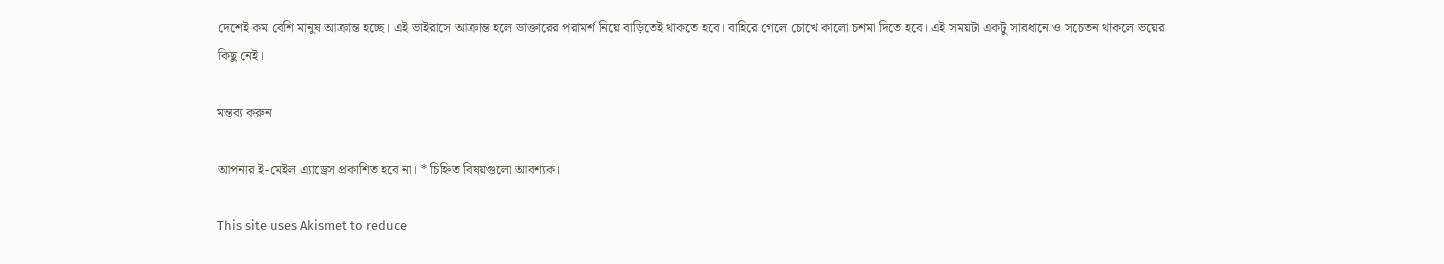দেশেই কম বেশি মানুষ আক্রান্ত হচ্ছে। এই ভাইরাসে আক্রান্ত হলে ডাক্তারের পরামর্শ নিয়ে বাড়িতেই থাকতে হবে। বাহিরে গেলে চোখে কালো চশমা দিতে হবে। এই সময়টা একটু সাবধানে ও সচেতন থাকলে ভয়ের কিছু নেই।

মন্তব্য করুন

আপনার ই-মেইল এ্যাড্রেস প্রকাশিত হবে না। * চিহ্নিত বিষয়গুলো আবশ্যক।

This site uses Akismet to reduce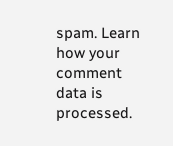spam. Learn how your comment data is processed.